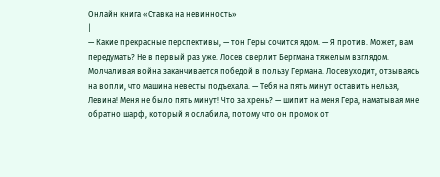Онлайн книга «Ставка на невинность»
|
— Какие прекрасные перспективы, — тон Геры сочится ядом. — Я против. Может, вам передумать? Не в первый раз уже. Лосев сверлит Бергмана тяжелым взглядом. Молчаливая война заканчивается победой в пользу Германа. Лосевуходит, отзываясь на вопли, что машина невесты подъехала. — Тебя на пять минут оставить нельзя, Левина! Меня не было пять минут! Что за хрень? — шипит на меня Гера, наматывая мне обратно шарф, который я ослабила, потому что он промок от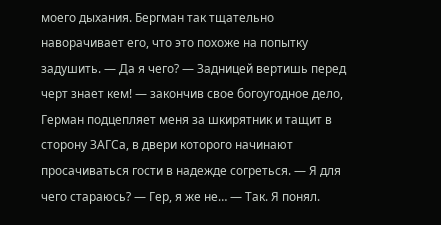моего дыхания. Бергман так тщательно наворачивает его, что это похоже на попытку задушить. — Да я чего? — Задницей вертишь перед черт знает кем! — закончив свое богоугодное дело, Герман подцепляет меня за шкирятник и тащит в сторону ЗАГСа, в двери которого начинают просачиваться гости в надежде согреться. — Я для чего стараюсь? — Гер, я же не… — Так. Я понял.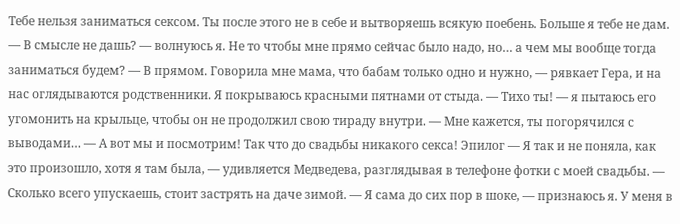Тебе нельзя заниматься сексом. Ты после этого не в себе и вытворяешь всякую поебень. Больше я тебе не дам. — В смысле не дашь? — волнуюсь я. Не то чтобы мне прямо сейчас было надо, но… а чем мы вообще тогда заниматься будем? — В прямом. Говорила мне мама, что бабам только одно и нужно, — рявкает Гера, и на нас оглядываются родственники. Я покрываюсь красными пятнами от стыда. — Тихо ты! — я пытаюсь его угомонить на крыльце, чтобы он не продолжил свою тираду внутри. — Мне кажется, ты погорячился с выводами… — А вот мы и посмотрим! Так что до свадьбы никакого секса! Эпилог — Я так и не поняла, как это произошло, хотя я там была, — удивляется Медведева, разглядывая в телефоне фотки с моей свадьбы. — Сколько всего упускаешь, стоит застрять на даче зимой. — Я сама до сих пор в шоке, — признаюсь я. У меня в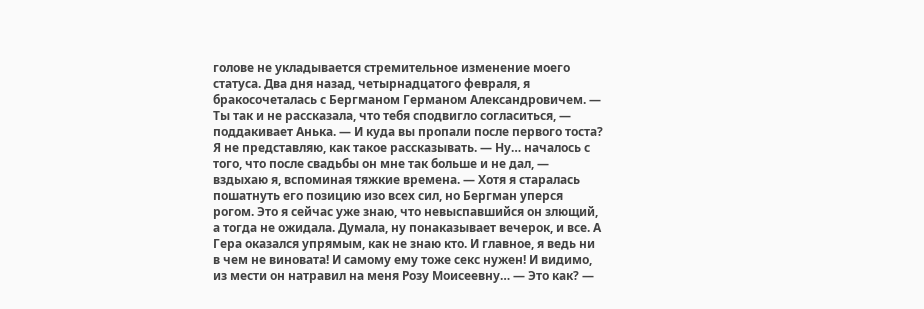голове не укладывается стремительное изменение моего статуса. Два дня назад, четырнадцатого февраля, я бракосочеталась с Бергманом Германом Александровичем. — Ты так и не рассказала, что тебя сподвигло согласиться, — поддакивает Анька. — И куда вы пропали после первого тоста? Я не представляю, как такое рассказывать. — Ну… началось с того, что после свадьбы он мне так больше и не дал, — вздыхаю я, вспоминая тяжкие времена. — Хотя я старалась пошатнуть его позицию изо всех сил, но Бергман уперся рогом. Это я сейчас уже знаю, что невыспавшийся он злющий, а тогда не ожидала. Думала, ну понаказывает вечерок, и все. А Гера оказался упрямым, как не знаю кто. И главное, я ведь ни в чем не виновата! И самому ему тоже секс нужен! И видимо, из мести он натравил на меня Розу Моисеевну… — Это как? —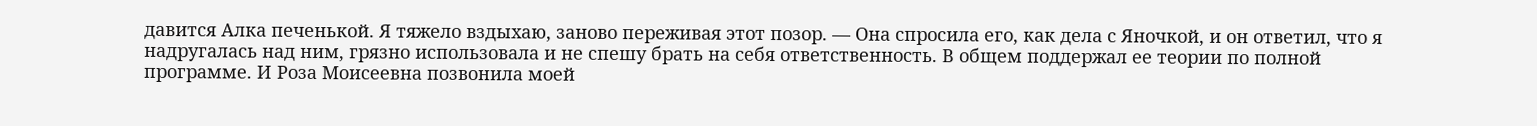давится Алка печенькой. Я тяжело вздыхаю, заново переживая этот позор. — Она спросила его, как дела с Яночкой, и он ответил, что я надругалась над ним, грязно использовала и не спешу брать на себя ответственность. В общем поддержал ее теории по полной программе. И Роза Моисеевна позвонила моей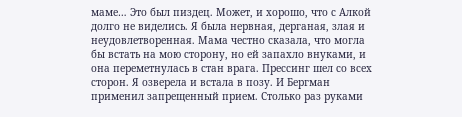маме… Это был пиздец. Может, и хорошо, что с Алкой долго не виделись. Я была нервная, дерганая, злая и неудовлетворенная. Мама честно сказала, что могла бы встать на мою сторону, но ей запахло внуками, и она переметнулась в стан врага. Прессинг шел со всех сторон. Я озверела и встала в позу. И Бергман применил запрещенный прием. Столько раз руками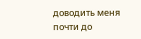доводить меня почти до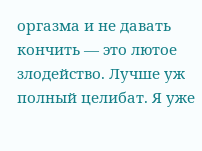оргазма и не давать кончить — это лютое злодейство. Лучше уж полный целибат. Я уже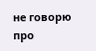не говорю про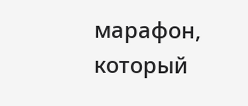марафон, который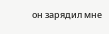он зарядил мне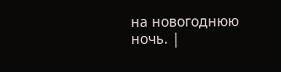на новогоднюю ночь. |